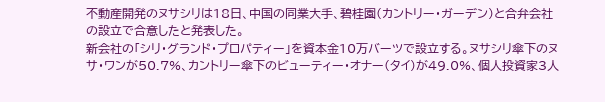不動産開発のヌサシリは18日、中国の同業大手、碧桂園(カントリー・ガーデン)と合弁会社の設立で合意したと発表した。
新会社の「シリ・グランド・プロパティー」を資本金10万バーツで設立する。ヌサシリ傘下のヌサ・ワンが50.7%、カントリー傘下のビューティー・オナー(タイ)が49.0%、個人投資家3人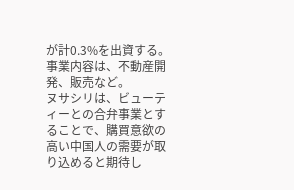が計0.3%を出資する。事業内容は、不動産開発、販売など。
ヌサシリは、ビューティーとの合弁事業とすることで、購買意欲の高い中国人の需要が取り込めると期待し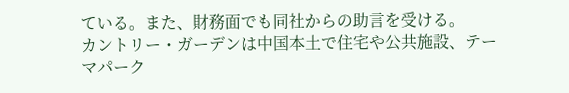ている。また、財務面でも同社からの助言を受ける。
カントリー・ガーデンは中国本土で住宅や公共施設、テーマパーク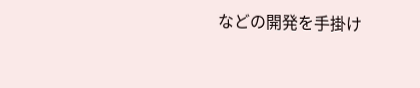などの開発を手掛け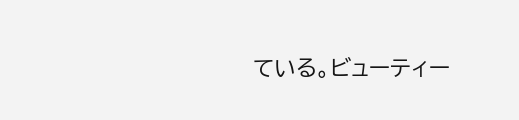ている。ビューティー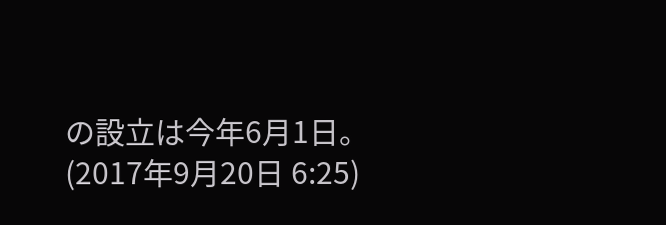の設立は今年6月1日。
(2017年9月20日 6:25)